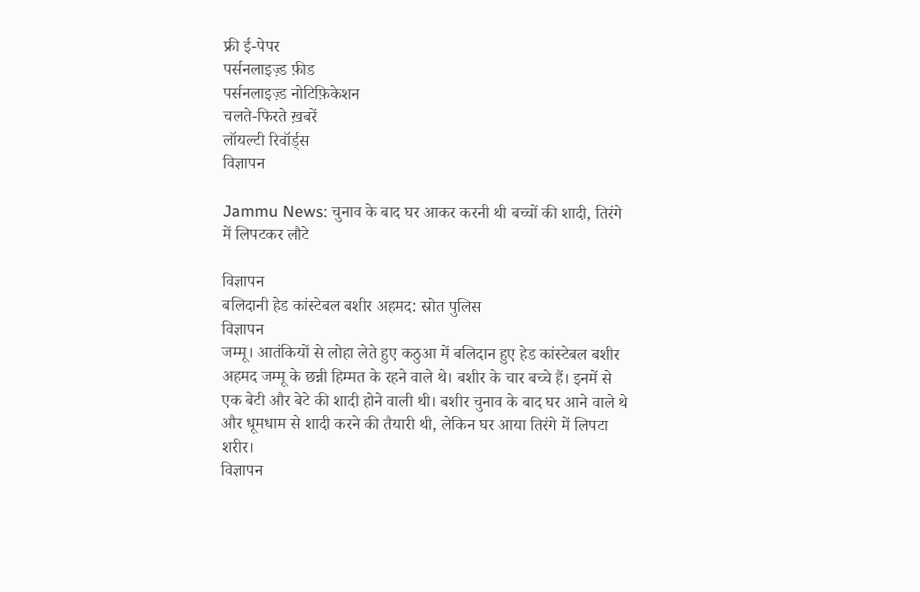फ्री ई-पेपर
पर्सनलाइज़्ड फ़ीड
पर्सनलाइज़्ड नोटिफ़िकेशन
चलते-फिरते ख़बरें
लॉयल्टी रिवॉर्ड्स
विज्ञापन

Jammu News: चुनाव के बाद घर आकर करनी थी बच्चों की शादी, तिरंगे में लिपटकर लौटे

विज्ञापन
बलिदानी हेड कांस्टेबल बशीर अहमद: स्रोत पुलिस
विज्ञापन
जम्मू। आतंकियों से लोहा लेते हुए कठुआ में बलिदान हुए हेड कांस्टेबल बशीर अहमद जम्मू के छन्नी हिम्मत के रहने वाले थे। बशीर के चार बच्चे हैं। इनमें से एक बेटी और बेटे की शादी होने वाली थी। बशीर चुनाव के बाद घर आने वाले थे और धूमधाम से शादी करने की तैयारी थी, लेकिन घर आया तिरंगे में लिपटा शरीर।
विज्ञापन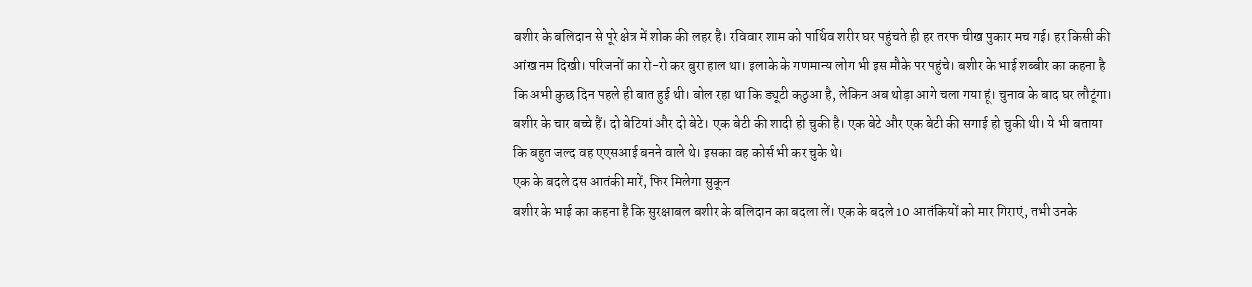बशीर के बलिदान से पूरे क्षेत्र में शोक की लहर है। रविवार शाम को पार्थिव शरीर घर पहुंचते ही हर तरफ चीख पुकार मच गई। हर किसी की आंख नम दिखी। परिजनों का रो-रो कर बुरा हाल था। इलाके के गणमान्य लोग भी इस मौके पर पहुंचे। बशीर के भाई शब्बीर का कहना है कि अभी कुछ दिन पहले ही बात हुई थी। बोल रहा था कि ड्यूटी कठुआ है, लेकिन अब थोड़ा आगे चला गया हूं। चुनाव के बाद घर लौटूंगा। बशीर के चार बच्चे हैं। दो बेटियां और दो बेटे। एक बेटी की शादी हो चुकी है। एक बेटे और एक बेटी की सगाई हो चुकी थी। ये भी बताया कि बहुत जल्द वह एएसआई बनने वाले थे। इसका वह कोर्स भी कर चुके थे।
एक के बदले दस आतंकी मारें, फिर मिलेगा सुकून
बशीर के भाई का कहना है कि सुरक्षाबल बशीर के बलिदान का बदला लें। एक के बदले 10 आतंकियों को मार गिराएं, तभी उनके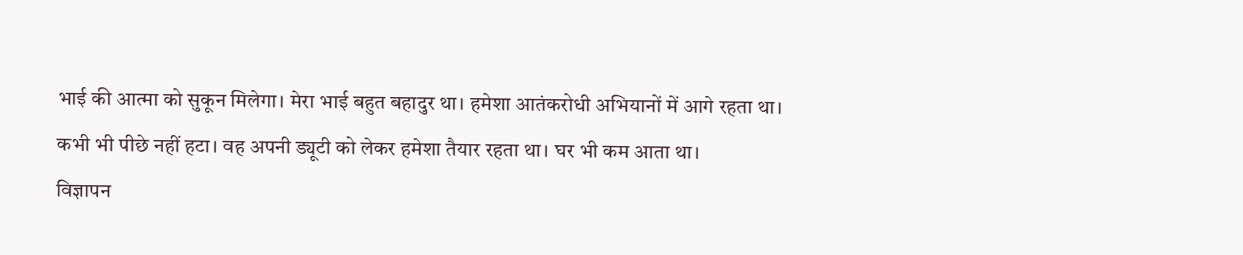भाई की आत्मा को सुकून मिलेगा। मेरा भाई बहुत बहादुर था। हमेशा आतंकरोधी अभियानों में आगे रहता था। कभी भी पीछे नहीं हटा। वह अपनी ड्यूटी को लेकर हमेशा तैयार रहता था। घर भी कम आता था।
विज्ञापन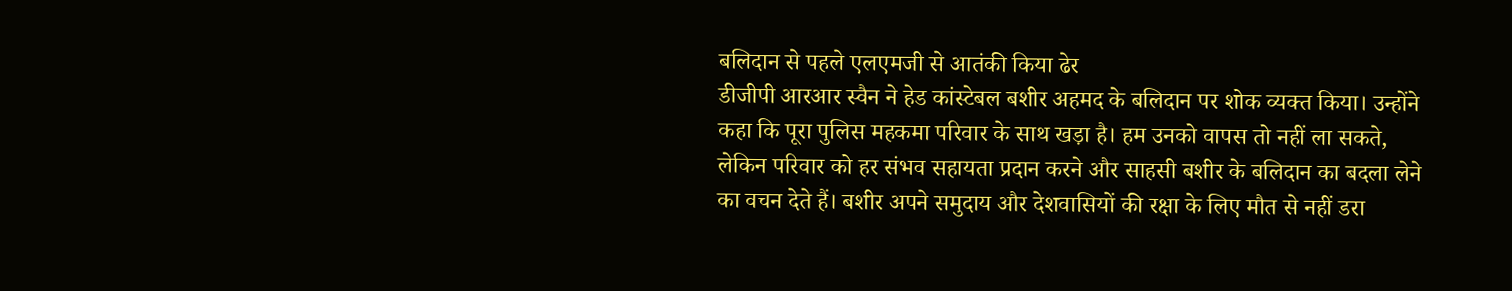बलिदान से पहले एलएमजी से आतंकी किया ढेर
डीजीपी आरआर स्वैन ने हेड कांस्टेबल बशीर अहमद के बलिदान पर शोक व्यक्त किया। उन्होंने कहा कि पूरा पुलिस महकमा परिवार के साथ खड़ा है। हम उनको वापस तो नहीं ला सकते, लेकिन परिवार को हर संभव सहायता प्रदान करने और साहसी बशीर के बलिदान का बदला लेने का वचन देते हैं। बशीर अपने समुदाय और देशवासियों की रक्षा के लिए मौत से नहीं डरा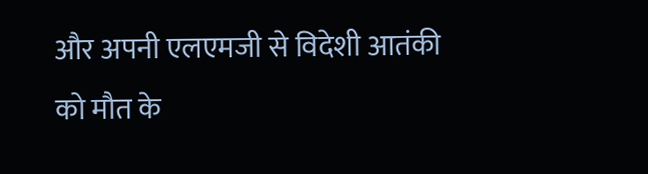और अपनी एलएमजी से विदेशी आतंकी को मौत के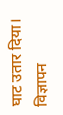घाट उतार दिया।
विज्ञापन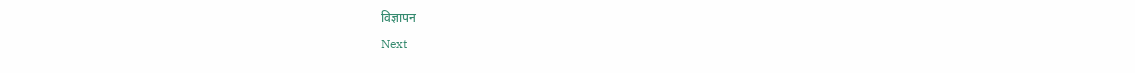विज्ञापन
Next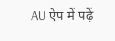AU ऐप में पढ़ें